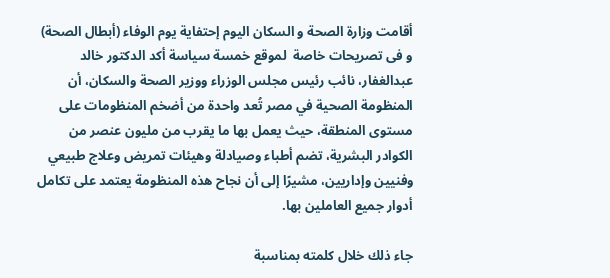أقامت وزارة الصحة و السكان اليوم إحتفاية يوم الوفاء (أبطال الصحة)  و فى تصريحات خاصة  لموقع خمسة سياسة أكد الدكتور خالد عبدالغفار، نائب رئيس مجلس الوزراء ووزير الصحة والسكان، أن المنظومة الصحية في مصر تُعد واحدة من أضخم المنظومات على مستوى المنطقة، حيث يعمل بها ما يقرب من مليون عنصر من الكوادر البشرية، تضم أطباء وصيادلة وهيئات تمريض وعلاج طبيعي وفنيين وإداريين، مشيرًا إلى أن نجاح هذه المنظومة يعتمد على تكامل أدوار جميع العاملين بها.

جاء ذلك خلال كلمته بمناسبة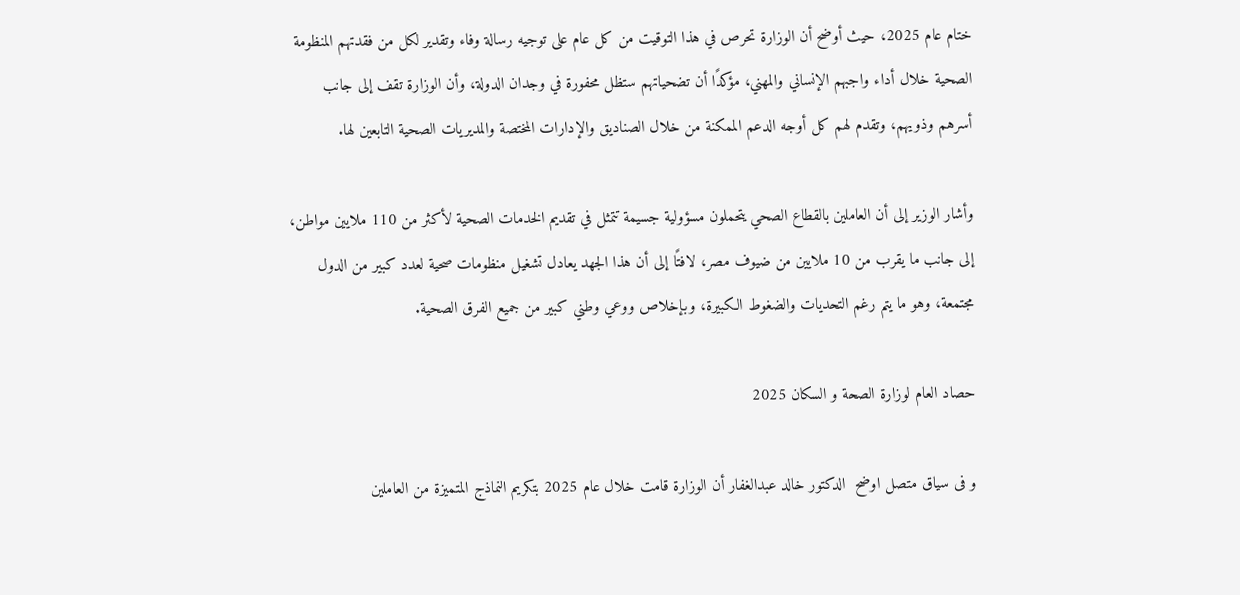ختام عام 2025، حيث أوضح أن الوزارة تحرص في هذا التوقيت من كل عام على توجيه رسالة وفاء وتقدير لكل من فقدتهم المنظومة الصحية خلال أداء واجبهم الإنساني والمهني، مؤكدًا أن تضحياتهم ستظل محفورة في وجدان الدولة، وأن الوزارة تقف إلى جانب أسرهم وذويهم، وتقدم لهم كل أوجه الدعم الممكنة من خلال الصناديق والإدارات المختصة والمديريات الصحية التابعين لها.

وأشار الوزير إلى أن العاملين بالقطاع الصحي يتحملون مسؤولية جسيمة تتمثل في تقديم الخدمات الصحية لأكثر من 110 ملايين مواطن، إلى جانب ما يقرب من 10 ملايين من ضيوف مصر، لافتًا إلى أن هذا الجهد يعادل تشغيل منظومات صحية لعدد كبير من الدول مجتمعة، وهو ما يتم رغم التحديات والضغوط الكبيرة، وبإخلاص ووعي وطني كبير من جميع الفرق الصحية.

حصاد العام لوزارة الصحة و السكان 2025

و فى سياق متصل اوضح  الدكتور خالد عبدالغفار أن الوزارة قامت خلال عام 2025 بتكريم النماذج المتميزة من العاملين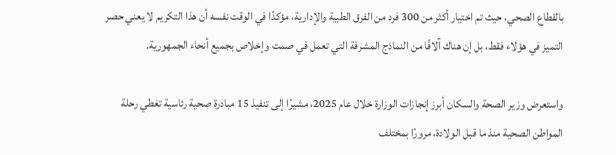بالقطاع الصحي، حيث تم اختيار أكثر من 300 فرد من الفرق الطبية والإدارية، مؤكدًا في الوقت نفسه أن هذا التكريم لا يعني حصر التميز في هؤلاء فقط، بل إن هناك آلافًا من النماذج المشرفة التي تعمل في صمت وإخلاص بجميع أنحاء الجمهورية.

واستعرض وزير الصحة والسكان أبرز إنجازات الوزارة خلال عام 2025، مشيرًا إلى تنفيذ 15 مبادرة صحية رئاسية تغطي رحلة المواطن الصحية منذ ما قبل الولادة، مرورًا بمختلف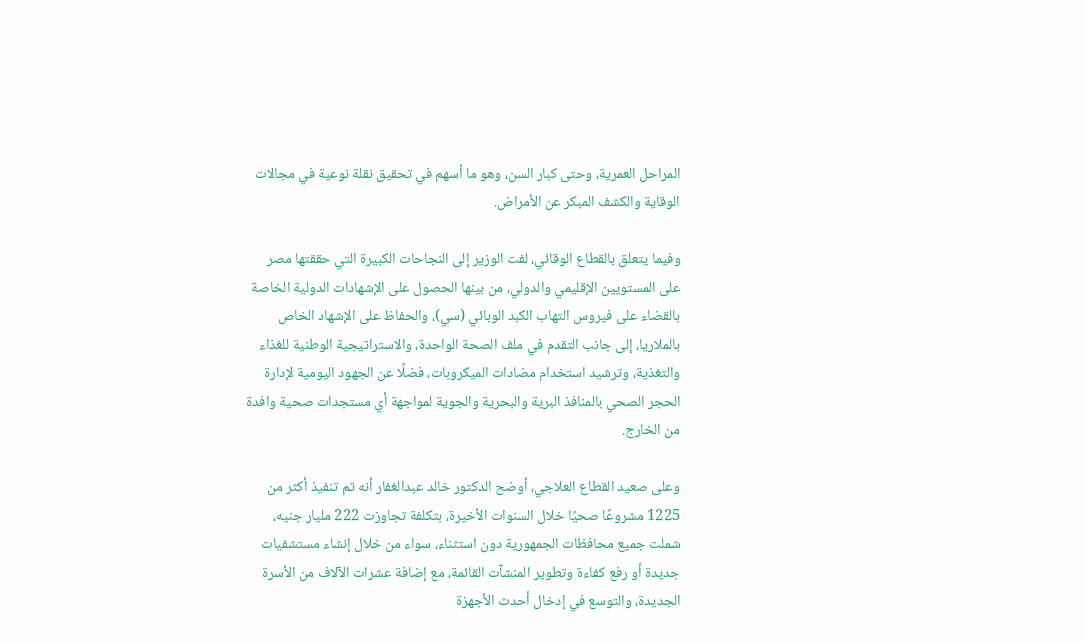المراحل العمرية، وحتى كبار السن، وهو ما أسهم في تحقيق نقلة نوعية في مجالات الوقاية والكشف المبكر عن الأمراض.

وفيما يتعلق بالقطاع الوقائي، لفت الوزير إلى النجاحات الكبيرة التي حققتها مصر على المستويين الإقليمي والدولي، من بينها الحصول على الإشهادات الدولية الخاصة بالقضاء على فيروس التهاب الكبد الوبائي (سي)، والحفاظ على الإشهاد الخاص بالملاريا، إلى جانب التقدم في ملف الصحة الواحدة، والاستراتيجية الوطنية للغذاء والتغذية، وترشيد استخدام مضادات الميكروبات، فضلًا عن الجهود اليومية لإدارة الحجر الصحي بالمنافذ البرية والبحرية والجوية لمواجهة أي مستجدات صحية وافدة من الخارج.

وعلى صعيد القطاع العلاجي، أوضح الدكتور خالد عبدالغفار أنه تم تنفيذ أكثر من 1225 مشروعًا صحيًا خلال السنوات الأخيرة، بتكلفة تجاوزت 222 مليار جنيه، شملت جميع محافظات الجمهورية دون استثناء، سواء من خلال إنشاء مستشفيات جديدة أو رفع كفاءة وتطوير المنشآت القائمة، مع إضافة عشرات الآلاف من الأسرة الجديدة، والتوسع في إدخال أحدث الأجهزة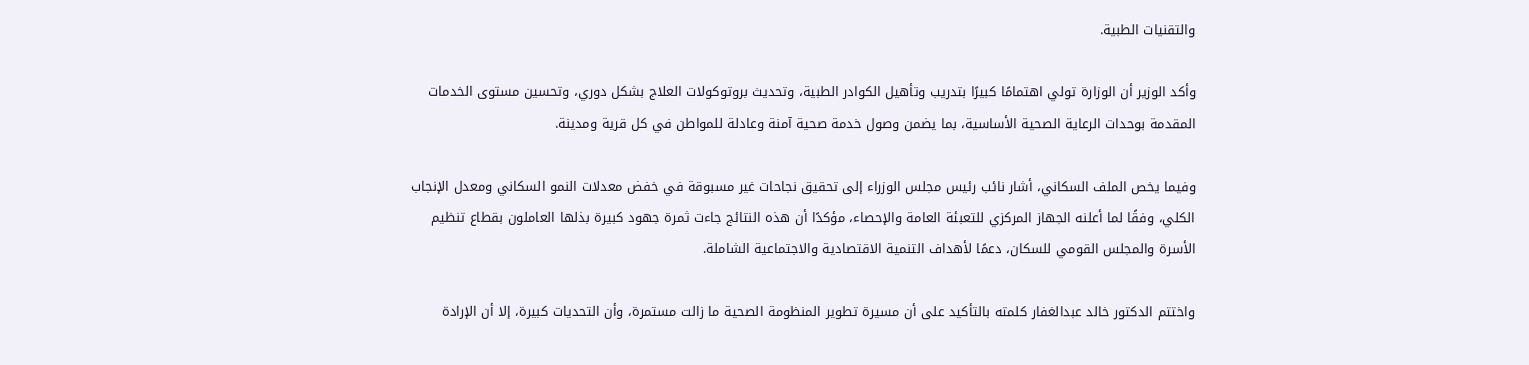والتقنيات الطبية.

وأكد الوزير أن الوزارة تولي اهتمامًا كبيرًا بتدريب وتأهيل الكوادر الطبية، وتحديث بروتوكولات العلاج بشكل دوري، وتحسين مستوى الخدمات المقدمة بوحدات الرعاية الصحية الأساسية، بما يضمن وصول خدمة صحية آمنة وعادلة للمواطن في كل قرية ومدينة.

وفيما يخص الملف السكاني، أشار نائب رئيس مجلس الوزراء إلى تحقيق نجاحات غير مسبوقة في خفض معدلات النمو السكاني ومعدل الإنجاب الكلي، وفقًا لما أعلنه الجهاز المركزي للتعبئة العامة والإحصاء، مؤكدًا أن هذه النتائج جاءت ثمرة جهود كبيرة بذلها العاملون بقطاع تنظيم الأسرة والمجلس القومي للسكان، دعمًا لأهداف التنمية الاقتصادية والاجتماعية الشاملة.

واختتم الدكتور خالد عبدالغفار كلمته بالتأكيد على أن مسيرة تطوير المنظومة الصحية ما زالت مستمرة، وأن التحديات كبيرة، إلا أن الإرادة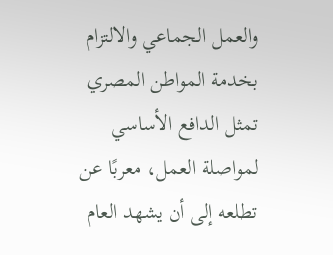والعمل الجماعي والالتزام بخدمة المواطن المصري تمثل الدافع الأساسي لمواصلة العمل، معربًا عن تطلعه إلى أن يشهد العام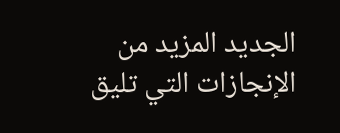الجديد المزيد من الإنجازات التي تليق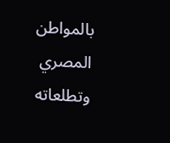بالمواطن المصري وتطلعاته